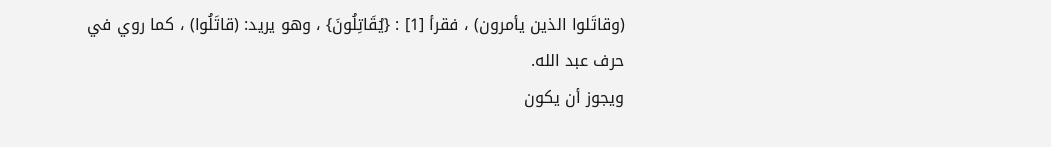(وقاتَلوا الذين يأمرون) ، فقرأ [1] : {يُقَاتِلُونَ} ، وهو يريد: (قاتَلُوا) ، كما روي في حرف عبد الله.
ويجوز أن يكون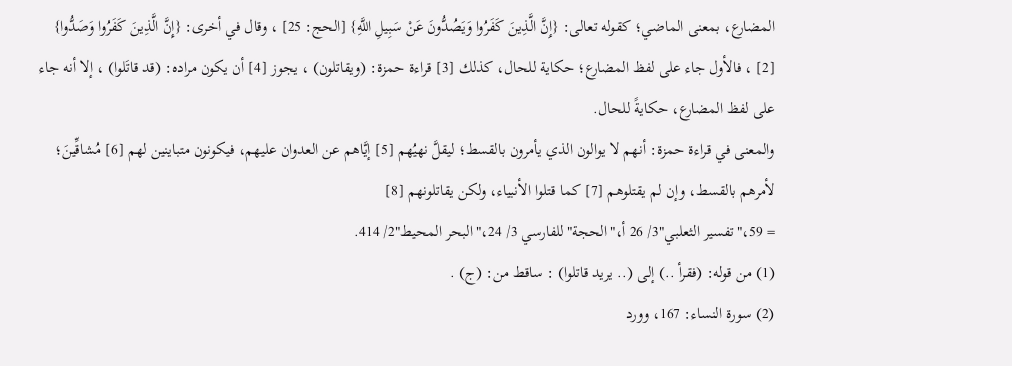المضارع، بمعنى الماضي؛ كقوله تعالى: {إِنَّ الَّذِينَ كَفَرُوا وَيَصُدُّونَ عَنْ سَبِيلِ اللَّهِ} [الحج: 25] ، وقال في أخرى: {إِنَّ الَّذِينَ كَفَرُوا وَصَدُّوا} [2] ، فالأول جاء على لفظ المضارع؛ حكاية للحال، كذلك [3] قراءة حمزة: (ويقاتلون) ، يجوز [4] أن يكون مراده: (قد قاتَلوا) ، إلا أنه جاء على لفظ المضارع، حكايةً للحال.
والمعنى في قراءة حمزة: أنهم لا يوالون الذي يأمرون بالقسط؛ ليقلَّ نهيُهم [5] إيَّاهم عن العدوان عليهم، فيكونون متباينين لهم [6] مُشاقِّينَ؛ لأمرهم بالقسط، وإن لم يقتلوهم [7] كما قتلوا الأنبياء، ولكن يقاتلونهم [8]
= 59،"تفسير الثعلبي"3/ 26 أ،"الحجة"للفارسي 3/ 24،"البحر المحيط"2/ 414.
(1) من قوله: (فقرأ ..) إلى (.. يريد قاتلوا) : ساقط من: (ج) .
(2) سورة النساء: 167، وورد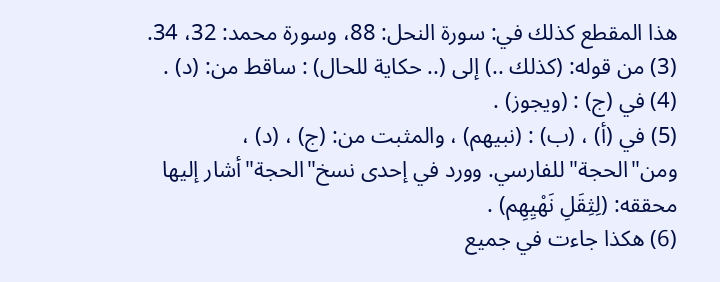هذا المقطع كذلك في: سورة النحل: 88، وسورة محمد: 32، 34.
(3) من قوله: (كذلك ..) إلى (.. حكاية للحال) : ساقط من: (د) .
(4) في (ج) : (ويجوز) .
(5) في (أ) ، (ب) : (نبيهم) ، والمثبت من: (ج) ، (د) ، ومن"الحجة"للفارسي. وورد في إحدى نسخ"الحجة"أشار إليها محققه: (لِثِقَلِ نَهْيِهِم) .
(6) هكذا جاءت في جميع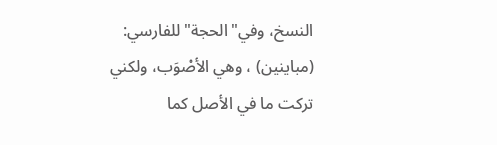النسخ، وفي"الحجة"للفارسي: (مباينين) ، وهي الأصْوَب، ولكني تركت ما في الأصل كما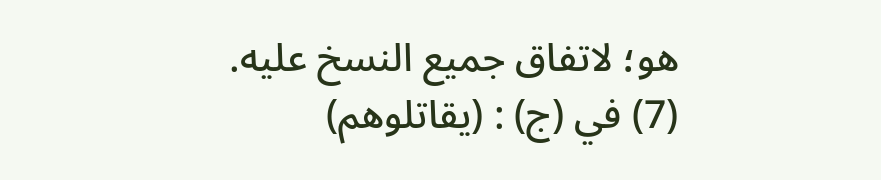هو؛ لاتفاق جميع النسخ عليه.
(7) في (ج) : (يقاتلوهم)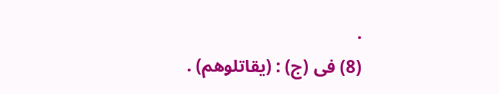.
(8) فى (ج) : (يقاتلوهم) .